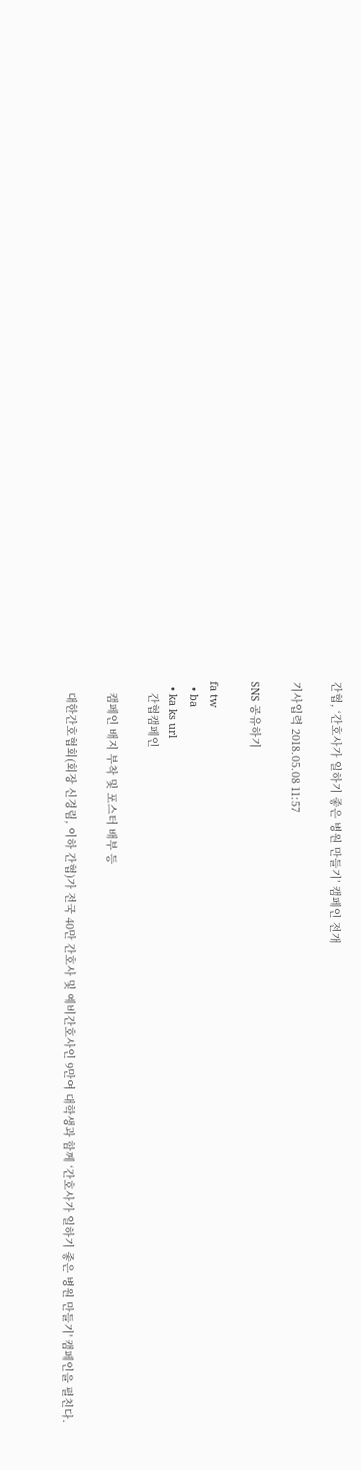간협, ‘간호사가 일하기 좋은 병원 만들기’ 캠페인 전개

기사입력 2018.05.08 11:57

SNS 공유하기

fa tw
  • ba
  • ka ks url
    간협캠페인

    캠페인 배지 부착 및 포스터 배부 등

    대한간호협회(회장 신경림, 이하 간협)가 전국 40만 간호사 및 예비간호사인 9만여 대학생과 함께 ‘간호사가 일하기 좋은 병원 만들기' 캠페인을 펼친다.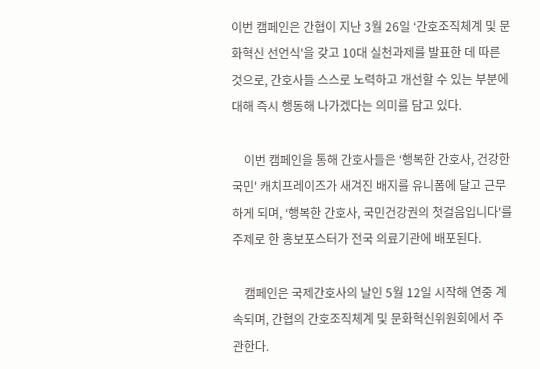이번 캠페인은 간협이 지난 3월 26일 ‘간호조직체계 및 문화혁신 선언식'을 갖고 10대 실천과제를 발표한 데 따른 것으로, 간호사들 스스로 노력하고 개선할 수 있는 부분에 대해 즉시 행동해 나가겠다는 의미를 담고 있다.

    이번 캠페인을 통해 간호사들은 ‘행복한 간호사, 건강한 국민' 캐치프레이즈가 새겨진 배지를 유니폼에 달고 근무하게 되며, ‘행복한 간호사, 국민건강권의 첫걸음입니다'를 주제로 한 홍보포스터가 전국 의료기관에 배포된다.

    캠페인은 국제간호사의 날인 5월 12일 시작해 연중 계속되며, 간협의 간호조직체계 및 문화혁신위원회에서 주관한다.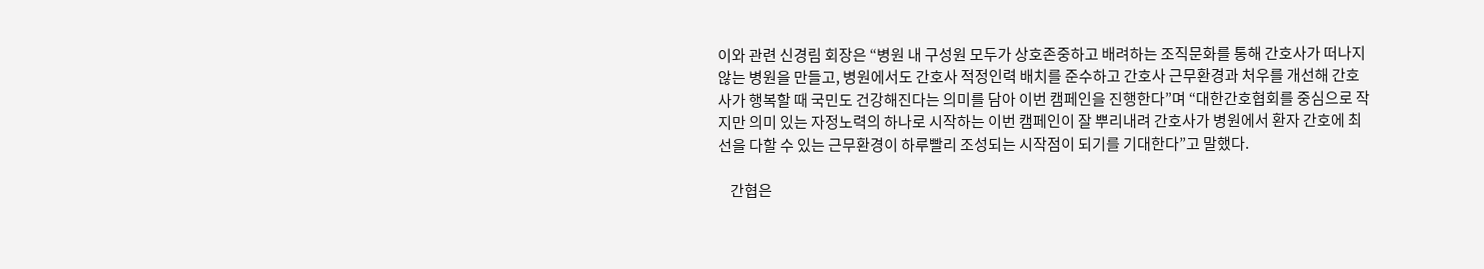이와 관련 신경림 회장은 “병원 내 구성원 모두가 상호존중하고 배려하는 조직문화를 통해 간호사가 떠나지 않는 병원을 만들고, 병원에서도 간호사 적정인력 배치를 준수하고 간호사 근무환경과 처우를 개선해 간호사가 행복할 때 국민도 건강해진다는 의미를 담아 이번 캠페인을 진행한다”며 “대한간호협회를 중심으로 작지만 의미 있는 자정노력의 하나로 시작하는 이번 캠페인이 잘 뿌리내려 간호사가 병원에서 환자 간호에 최선을 다할 수 있는 근무환경이 하루빨리 조성되는 시작점이 되기를 기대한다”고 말했다.

    간협은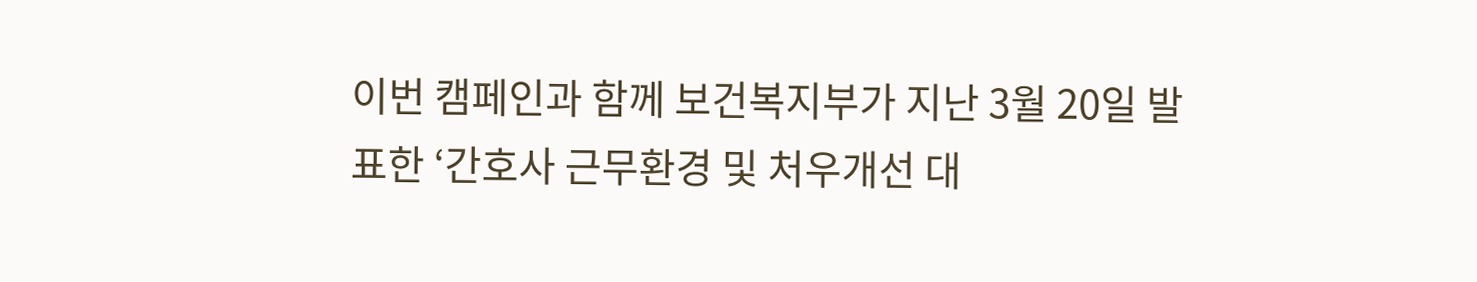이번 캠페인과 함께 보건복지부가 지난 3월 20일 발표한 ‘간호사 근무환경 및 처우개선 대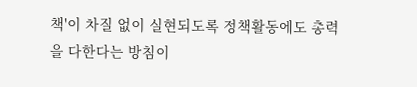책'이 차질 없이 실현되도록 정책활동에도 총력을 다한다는 방침이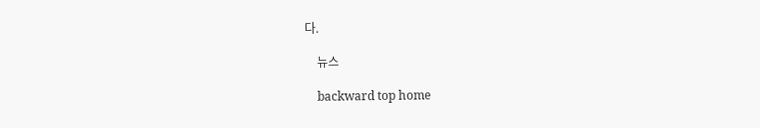다.

    뉴스

    backward top home